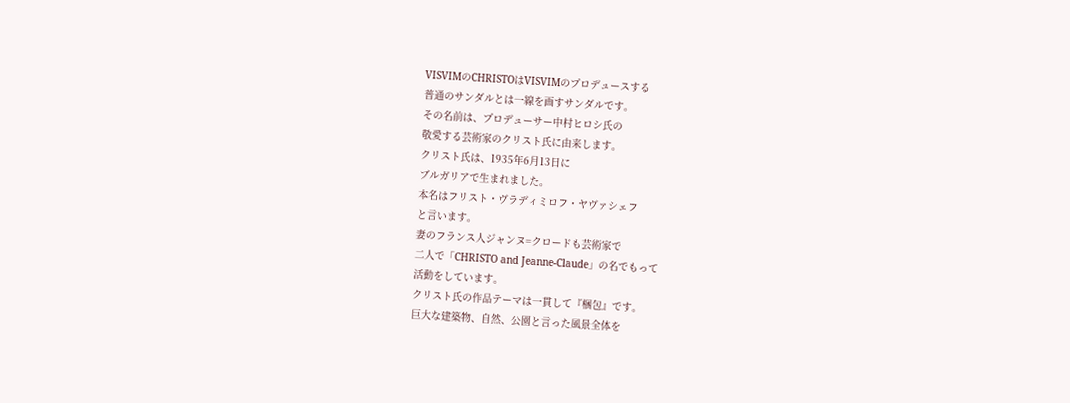VISVIMのCHRISTOはVISVIMのプロデュースする
普通のサンダルとは一線を画すサンダルです。
その名前は、プロデューサー中村ヒロシ氏の
敬愛する芸術家のクリスト氏に由来します。
クリスト氏は、1935年6月13日に
ブルガリアで生まれました。
本名はフリスト・ヴラディミロフ・ヤヴァシェフ
と言います。
妻のフランス人ジャンヌ=クロードも芸術家で
二人で「CHRISTO and Jeanne-Claude」の名でもって
活動をしています。
クリスト氏の作品テーマは一貫して『梱包』です。
巨大な建築物、自然、公園と言った風景全体を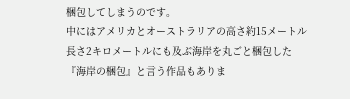梱包してしまうのです。
中にはアメリカとオーストラリアの高さ約15メートル
長さ2キロメートルにも及ぶ海岸を丸ごと梱包した
『海岸の梱包』と言う作品もありま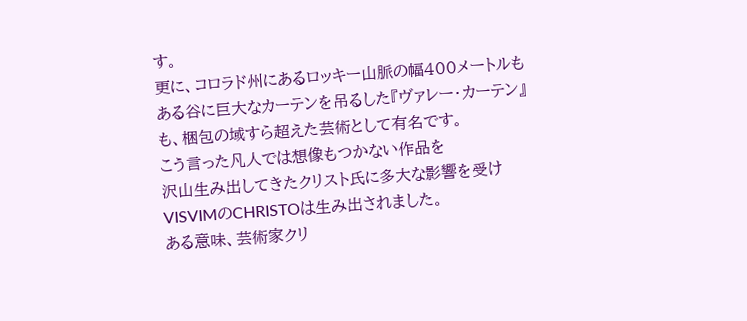す。
更に、コロラド州にあるロッキー山脈の幅400メートルも
ある谷に巨大なカーテンを吊るした『ヴァレー・カーテン』
も、梱包の域すら超えた芸術として有名です。
こう言った凡人では想像もつかない作品を
沢山生み出してきたクリスト氏に多大な影響を受け
VISVIMのCHRISTOは生み出されました。
ある意味、芸術家クリ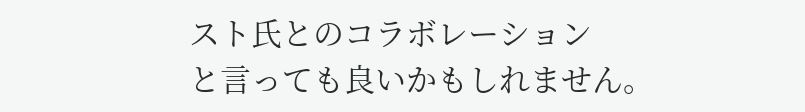スト氏とのコラボレーション
と言っても良いかもしれません。